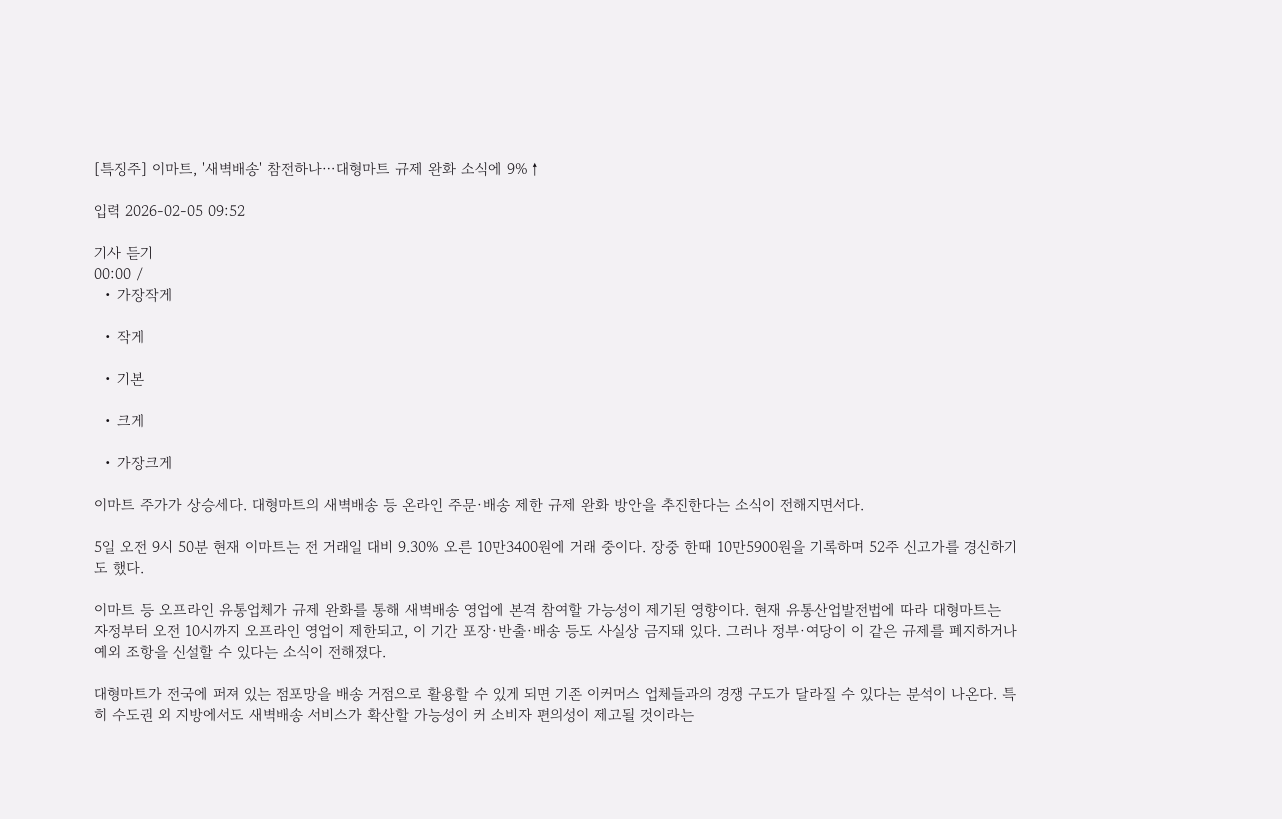[특징주] 이마트, '새벽배송' 참전하나⋯대형마트 규제 완화 소식에 9%↑

입력 2026-02-05 09:52

기사 듣기
00:00 /
  • 가장작게

  • 작게

  • 기본

  • 크게

  • 가장크게

이마트 주가가 상승세다. 대형마트의 새벽배송 등 온라인 주문·배송 제한 규제 완화 방안을 추진한다는 소식이 전해지면서다.

5일 오전 9시 50분 현재 이마트는 전 거래일 대비 9.30% 오른 10만3400원에 거래 중이다. 장중 한때 10만5900원을 기록하며 52주 신고가를 경신하기도 했다.

이마트 등 오프라인 유통업체가 규제 완화를 통해 새벽배송 영업에 본격 참여할 가능성이 제기된 영향이다. 현재 유통산업발전법에 따라 대형마트는 자정부터 오전 10시까지 오프라인 영업이 제한되고, 이 기간 포장·반출·배송 등도 사실상 금지돼 있다. 그러나 정부·여당이 이 같은 규제를 폐지하거나 예외 조항을 신설할 수 있다는 소식이 전해졌다.

대형마트가 전국에 퍼져 있는 점포망을 배송 거점으로 활용할 수 있게 되면 기존 이커머스 업체들과의 경쟁 구도가 달라질 수 있다는 분석이 나온다. 특히 수도권 외 지방에서도 새벽배송 서비스가 확산할 가능성이 커 소비자 편의성이 제고될 것이라는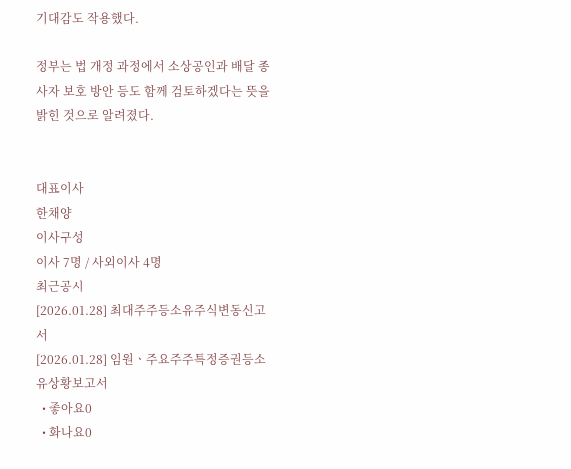기대감도 작용했다.

정부는 법 개정 과정에서 소상공인과 배달 종사자 보호 방안 등도 함께 검토하겠다는 뜻을 밝힌 것으로 알려졌다.


대표이사
한채양
이사구성
이사 7명 / 사외이사 4명
최근공시
[2026.01.28] 최대주주등소유주식변동신고서
[2026.01.28] 임원ㆍ주요주주특정증권등소유상황보고서
  • 좋아요0
  • 화나요0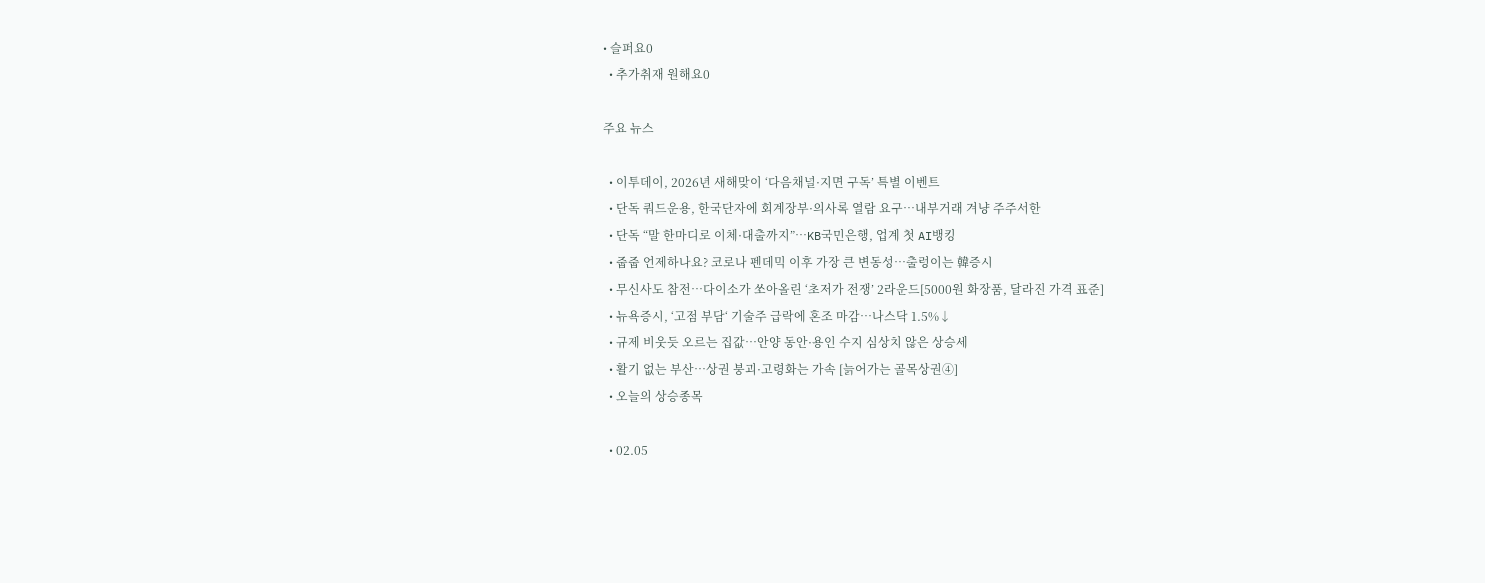• 슬퍼요0
  • 추가취재 원해요0

주요 뉴스

  • 이투데이, 2026년 새해맞이 ‘다음채널·지면 구독’ 특별 이벤트
  • 단독 쿼드운용, 한국단자에 회계장부·의사록 열람 요구…내부거래 겨냥 주주서한
  • 단독 “말 한마디로 이체·대출까지”⋯KB국민은행, 업계 첫 AI뱅킹
  • 줍줍 언제하나요? 코로나 펜데믹 이후 가장 큰 변동성…출렁이는 韓증시
  • 무신사도 참전⋯다이소가 쏘아올린 ‘초저가 전쟁’ 2라운드[5000원 화장품, 달라진 가격 표준]
  • 뉴욕증시, ‘고점 부담‘ 기술주 급락에 혼조 마감⋯나스닥 1.5%↓
  • 규제 비웃듯 오르는 집값…안양 동안·용인 수지 심상치 않은 상승세
  • 활기 없는 부산…상권 붕괴·고령화는 가속 [늙어가는 골목상권④]
  • 오늘의 상승종목

  • 02.05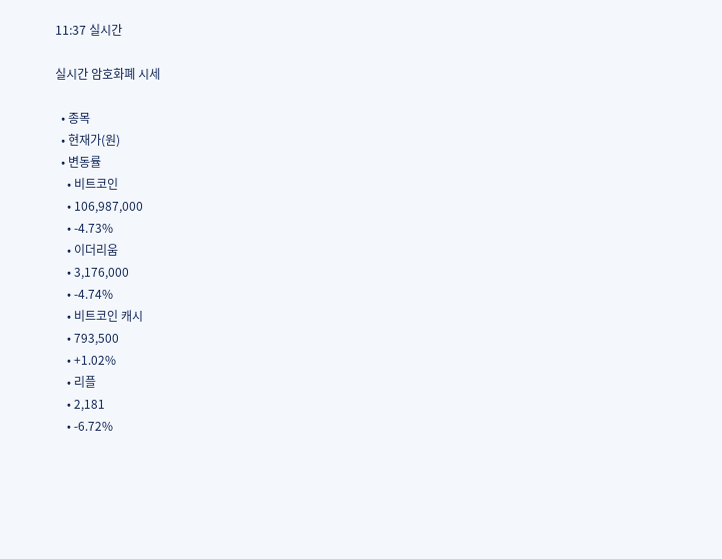11:37 실시간

실시간 암호화폐 시세

  • 종목
  • 현재가(원)
  • 변동률
    • 비트코인
    • 106,987,000
    • -4.73%
    • 이더리움
    • 3,176,000
    • -4.74%
    • 비트코인 캐시
    • 793,500
    • +1.02%
    • 리플
    • 2,181
    • -6.72%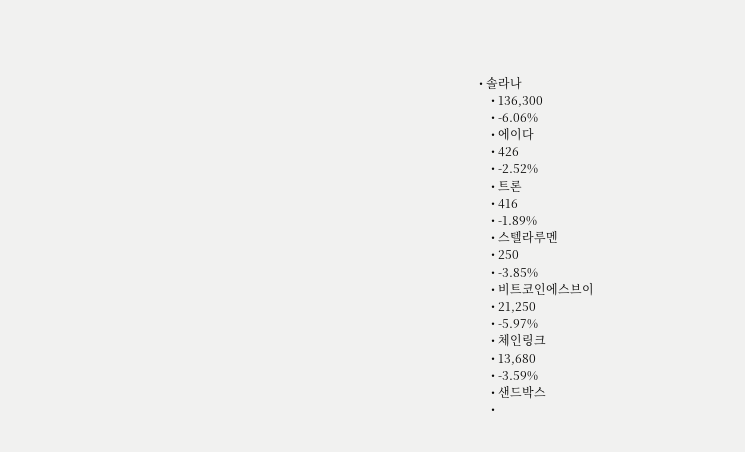• 솔라나
    • 136,300
    • -6.06%
    • 에이다
    • 426
    • -2.52%
    • 트론
    • 416
    • -1.89%
    • 스텔라루멘
    • 250
    • -3.85%
    • 비트코인에스브이
    • 21,250
    • -5.97%
    • 체인링크
    • 13,680
    • -3.59%
    • 샌드박스
    •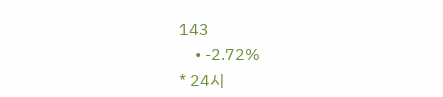143
    • -2.72%
* 24시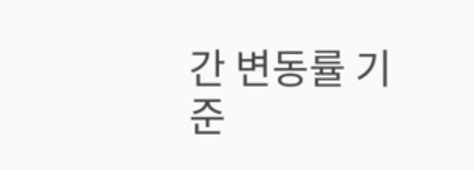간 변동률 기준